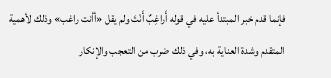فإنما قدم خبر المبتدأ عليه في قوله أَراغِبٌ أَنْتَ ولم يقل «أأنت راغب» وذلك لأهمية المتقدم وشدة العناية به، وفي ذلك ضرب من التعجب والإنكار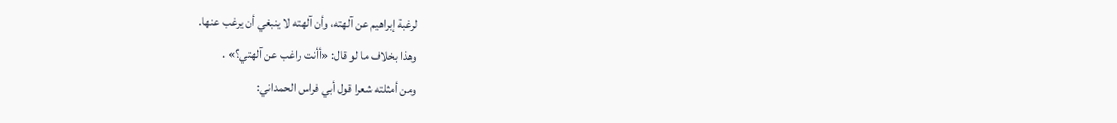لرغبة إبراهيم عن آلهته، وأن آلهته لا ينبغي أن يرغب عنها.
وهذا بخلاف ما لو قال: «أأنت راغب عن آلهتي؟» .
ومن أمثلته شعرا قول أبي فراس الحمداني: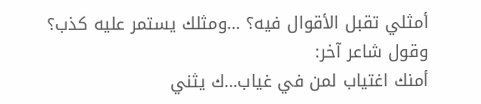أمثلي تقبل الأقوال فيه؟ …ومثلك يستمر عليه كذب؟
وقول شاعر آخر:
أمنك اغتياب لمن في غياب…ك يثني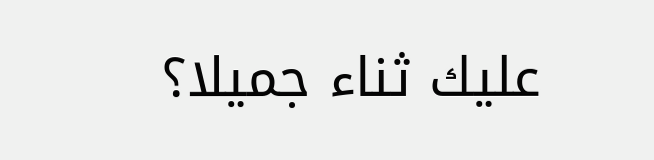عليك ثناء جميلا؟